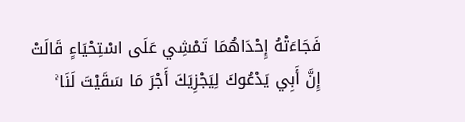فَجَاءَتْهُ إِحْدَاهُمَا تَمْشِي عَلَى اسْتِحْيَاءٍ قَالَتْ إِنَّ أَبِي يَدْعُوكَ لِيَجْزِيَكَ أَجْرَ مَا سَقَيْتَ لَنَا ۚ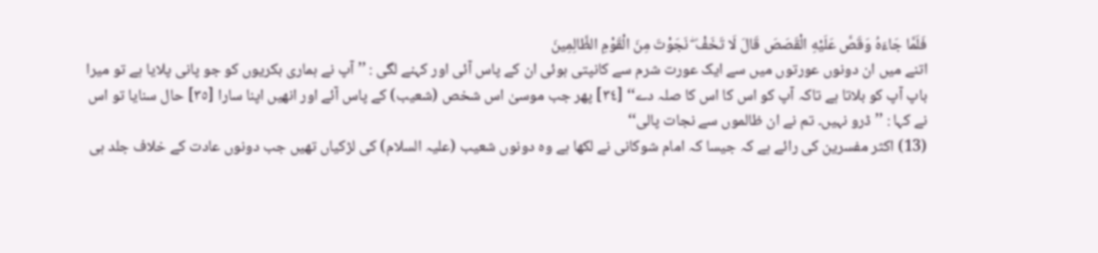فَلَمَّا جَاءَهُ وَقَصَّ عَلَيْهِ الْقَصَصَ قَالَ لَا تَخَفْ ۖ نَجَوْتَ مِنَ الْقَوْمِ الظَّالِمِينَ
اتنے میں ان دونوں عورتوں میں سے ایک عورت شرم سے کانپتی ہوئی ان کے پاس آئی اور کہنے لگی : ’’آپ نے ہماری بکریوں کو جو پانی پلایا ہے تو میرا باپ آپ کو بلاتا ہے تاکہ آپ کو اس کا اس کا صلہ دے‘‘ [٣٤] پھر جب موسیٰ اس شخص (شعیب) کے پاس آئے اور انھیں اپنا سارا [٣٥] حال سنایا تو اس نے کہا : ’’ڈرو نہیں۔ تم نے ان ظالموں سے نجات پالی‘‘
(13) اکثر مفسرین کی رائے ہے کہ جیسا کہ امام شوکانی نے لکھا ہے وہ دونوں شعیب (علیہ السلام) کی لڑکیاں تھیں جب دونوں عادت کے خلاف جلد ہی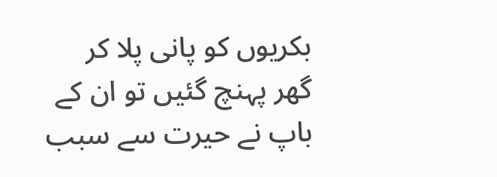بکریوں کو پانی پلا کر گھر پہنچ گئیں تو ان کے باپ نے حیرت سے سبب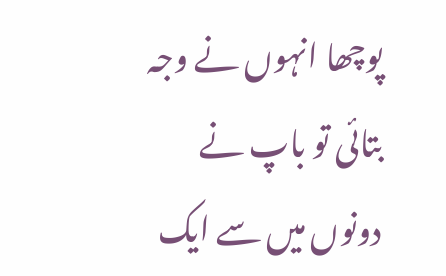پوچھا انہوں نے وجہ بتائی تو باپ نے دونوں میں سے ایک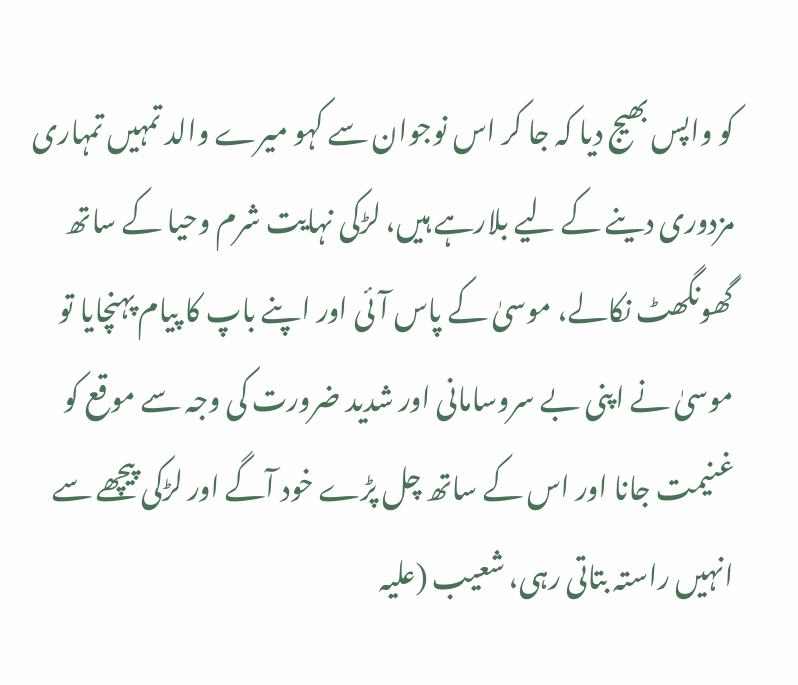کو واپس بھیج دیا کہ جا کر اس نوجوان سے کہو میرے والد تمہیں تمہاری مزدوری دینے کے لیے بلارہے ہیں، لڑکی نہایت شرم وحیا کے ساتھ گھونگھٹ نکالے، موسیٰ کے پاس آئی اور اپنے باپ کا پیام پہنچایا تو موسیٰ نے اپنی بے سروسامانی اور شدید ضرورت کی وجہ سے موقع کو غنیمت جانا اور اس کے ساتھ چل پڑے خود آگے اور لڑکی پیچھے سے انہیں راستہ بتاتی رہی، شعیب (علیہ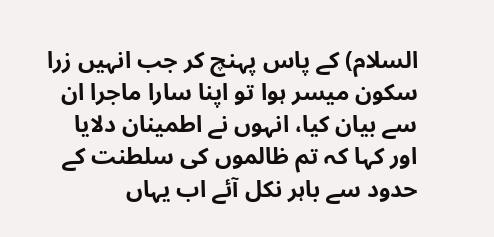السلام) کے پاس پہنچ کر جب انہیں زرا سکون میسر ہوا تو اپنا سارا ماجرا ان سے بیان کیا، انہوں نے اطمینان دلایا اور کہا کہ تم ظالموں کی سلطنت کے حدود سے باہر نکل آئے اب یہاں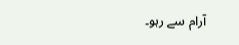آرام سے رہو۔